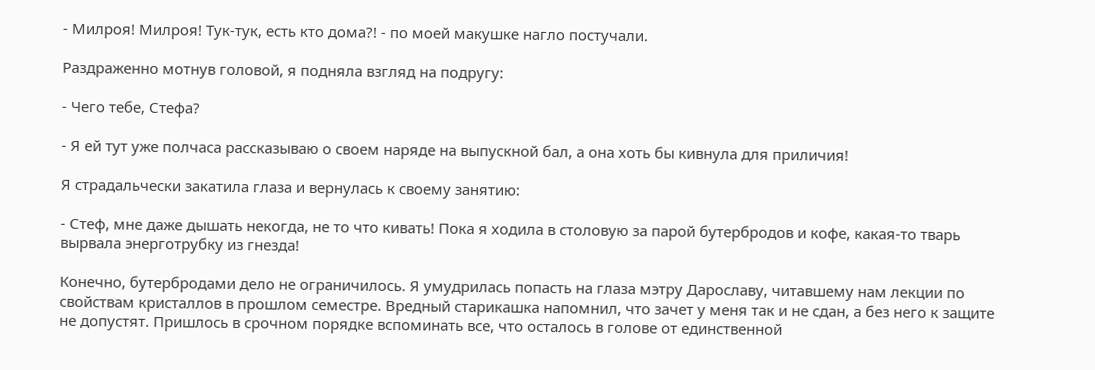- Милроя! Милроя! Тук-тук, есть кто дома?! - по моей макушке нагло постучали.

Раздраженно мотнув головой, я подняла взгляд на подругу:

- Чего тебе, Стефа?

- Я ей тут уже полчаса рассказываю о своем наряде на выпускной бал, а она хоть бы кивнула для приличия!

Я страдальчески закатила глаза и вернулась к своему занятию:

- Стеф, мне даже дышать некогда, не то что кивать! Пока я ходила в столовую за парой бутербродов и кофе, какая-то тварь вырвала энерготрубку из гнезда!

Конечно, бутербродами дело не ограничилось. Я умудрилась попасть на глаза мэтру Дарославу, читавшему нам лекции по свойствам кристаллов в прошлом семестре. Вредный старикашка напомнил, что зачет у меня так и не сдан, а без него к защите не допустят. Пришлось в срочном порядке вспоминать все, что осталось в голове от единственной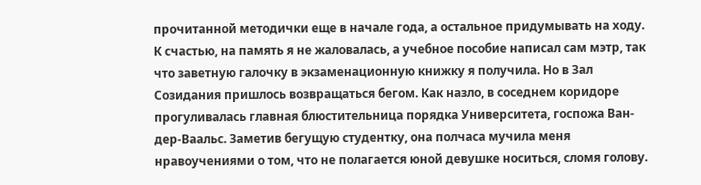прочитанной методички еще в начале года, а остальное придумывать на ходу. К счастью, на память я не жаловалась, а учебное пособие написал сам мэтр, так что заветную галочку в экзаменационную книжку я получила. Но в Зал Созидания пришлось возвращаться бегом. Как назло, в соседнем коридоре прогуливалась главная блюстительница порядка Университета, госпожа Ван-дер-Ваальс. Заметив бегущую студентку, она полчаса мучила меня нравоучениями о том, что не полагается юной девушке носиться, сломя голову.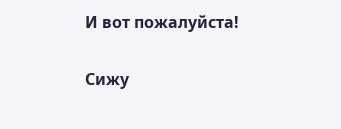И вот пожалуйста!

Сижу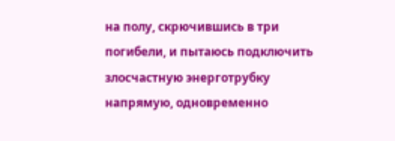на полу, скрючившись в три погибели, и пытаюсь подключить злосчастную энерготрубку напрямую, одновременно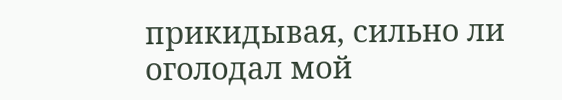прикидывая, сильно ли оголодал мой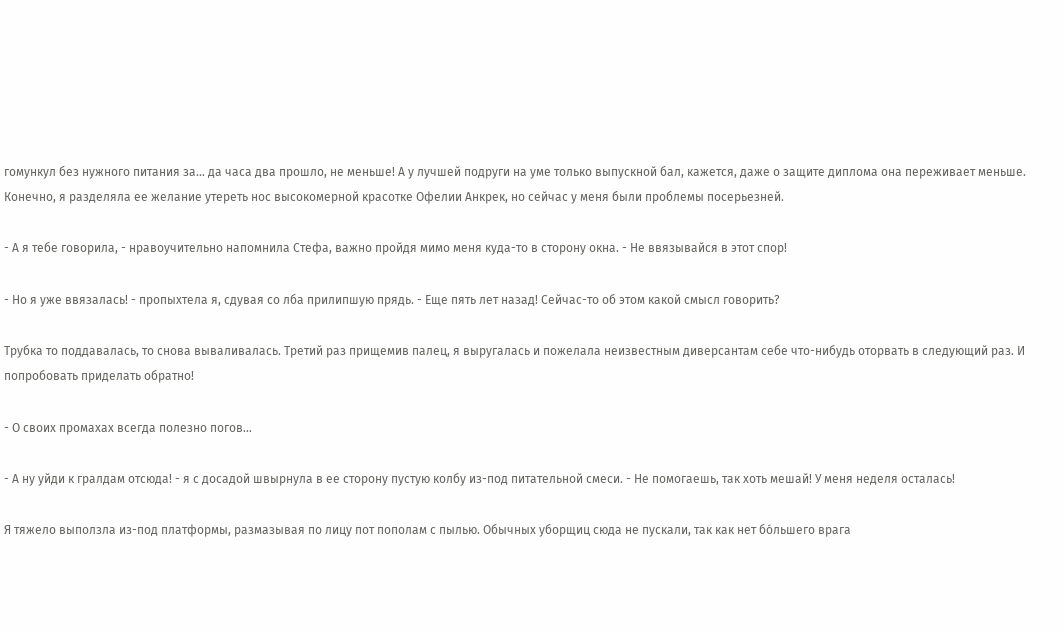гомункул без нужного питания за… да часа два прошло, не меньше! А у лучшей подруги на уме только выпускной бал, кажется, даже о защите диплома она переживает меньше. Конечно, я разделяла ее желание утереть нос высокомерной красотке Офелии Анкрек, но сейчас у меня были проблемы посерьезней.

- А я тебе говорила, - нравоучительно напомнила Стефа, важно пройдя мимо меня куда-то в сторону окна. - Не ввязывайся в этот спор!

- Но я уже ввязалась! - пропыхтела я, сдувая со лба прилипшую прядь. - Еще пять лет назад! Сейчас-то об этом какой смысл говорить?

Трубка то поддавалась, то снова вываливалась. Третий раз прищемив палец, я выругалась и пожелала неизвестным диверсантам себе что-нибудь оторвать в следующий раз. И попробовать приделать обратно!

- О своих промахах всегда полезно погов…

- А ну уйди к гралдам отсюда! - я с досадой швырнула в ее сторону пустую колбу из-под питательной смеси. - Не помогаешь, так хоть мешай! У меня неделя осталась!

Я тяжело выползла из-под платформы, размазывая по лицу пот пополам с пылью. Обычных уборщиц сюда не пускали, так как нет бо́льшего врага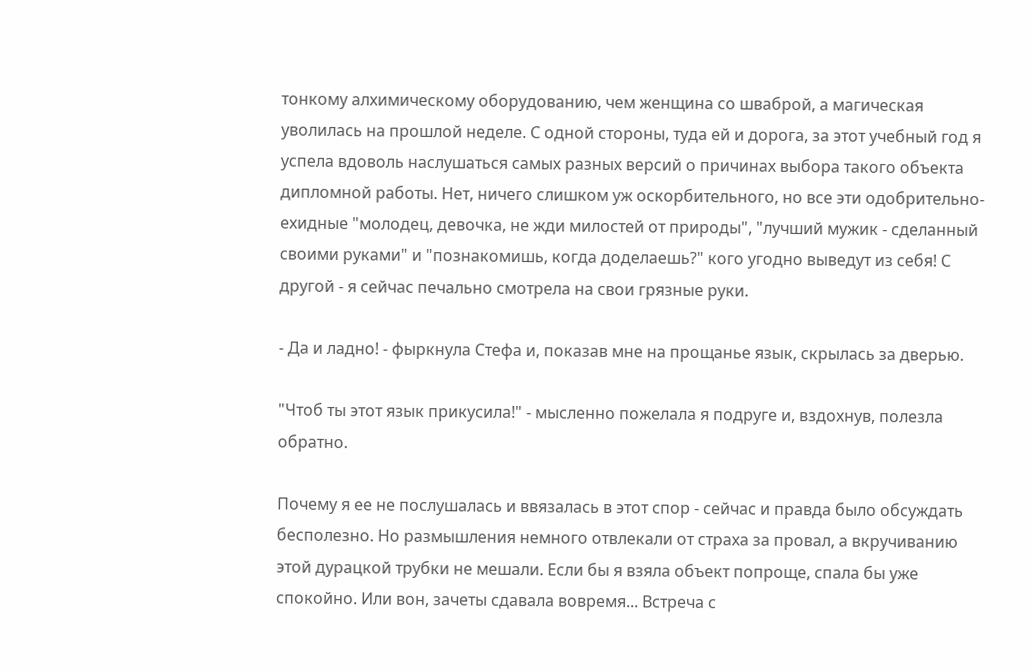тонкому алхимическому оборудованию, чем женщина со шваброй, а магическая уволилась на прошлой неделе. С одной стороны, туда ей и дорога, за этот учебный год я успела вдоволь наслушаться самых разных версий о причинах выбора такого объекта дипломной работы. Нет, ничего слишком уж оскорбительного, но все эти одобрительно-ехидные "молодец, девочка, не жди милостей от природы", "лучший мужик - сделанный своими руками" и "познакомишь, когда доделаешь?" кого угодно выведут из себя! С другой - я сейчас печально смотрела на свои грязные руки.

- Да и ладно! - фыркнула Стефа и, показав мне на прощанье язык, скрылась за дверью.

"Чтоб ты этот язык прикусила!" - мысленно пожелала я подруге и, вздохнув, полезла обратно.

Почему я ее не послушалась и ввязалась в этот спор - сейчас и правда было обсуждать бесполезно. Но размышления немного отвлекали от страха за провал, а вкручиванию этой дурацкой трубки не мешали. Если бы я взяла объект попроще, спала бы уже спокойно. Или вон, зачеты сдавала вовремя... Встреча с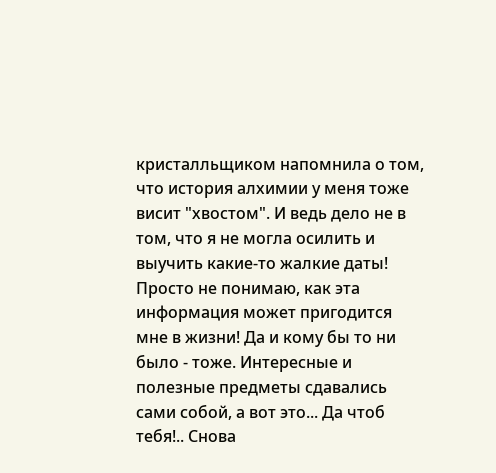кристалльщиком напомнила о том, что история алхимии у меня тоже висит "хвостом". И ведь дело не в том, что я не могла осилить и выучить какие-то жалкие даты! Просто не понимаю, как эта информация может пригодится мне в жизни! Да и кому бы то ни было - тоже. Интересные и полезные предметы сдавались сами собой, а вот это... Да чтоб тебя!.. Снова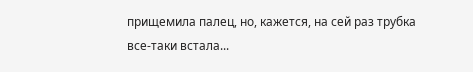прищемила палец, но, кажется, на сей раз трубка все-таки встала...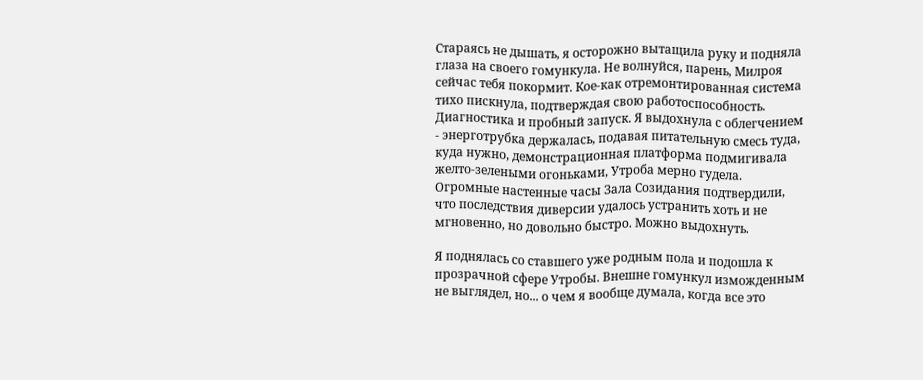Стараясь не дышать, я осторожно вытащила руку и подняла глаза на своего гомункула. Не волнуйся, парень, Милроя сейчас тебя покормит. Кое-как отремонтированная система тихо пискнула, подтверждая свою работоспособность. Диагностика и пробный запуск. Я выдохнула с облегчением - энерготрубка держалась, подавая питательную смесь туда, куда нужно, демонстрационная платформа подмигивала желто-зелеными огоньками, Утроба мерно гудела. Огромные настенные часы Зала Созидания подтвердили, что последствия диверсии удалось устранить хоть и не мгновенно, но довольно быстро. Можно выдохнуть.

Я поднялась со ставшего уже родным пола и подошла к прозрачной сфере Утробы. Внешне гомункул изможденным не выглядел, но... о чем я вообще думала, когда все это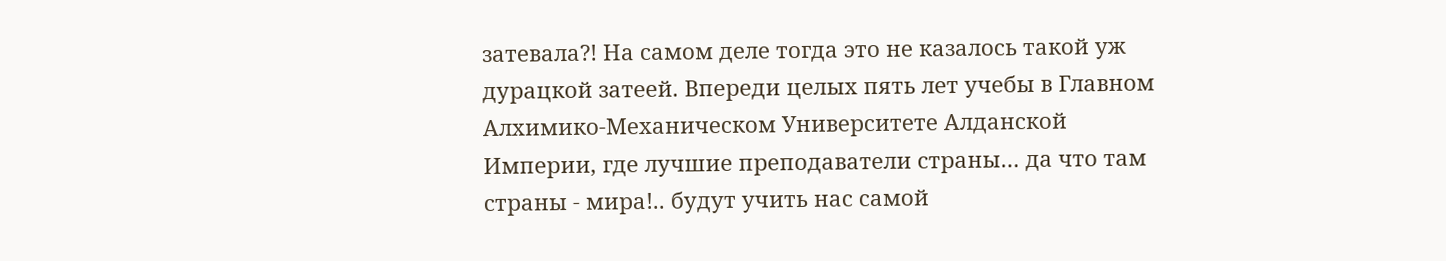затевала?! На самом деле тогда это не казалось такой уж дурацкой затеей. Впереди целых пять лет учебы в Главном Алхимико-Механическом Университете Алданской Империи, где лучшие преподаватели страны… да что там страны - мира!.. будут учить нас самой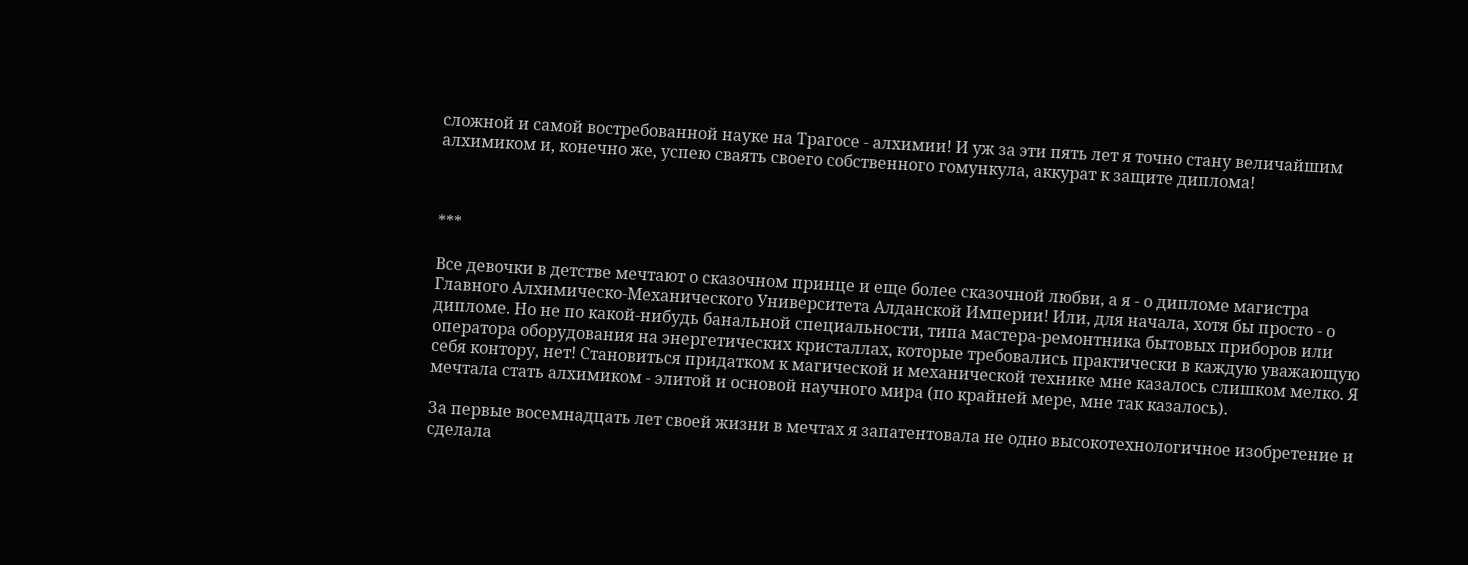сложной и самой востребованной науке на Трагосе - алхимии! И уж за эти пять лет я точно стану величайшим алхимиком и, конечно же, успею сваять своего собственного гомункула, аккурат к защите диплома!



***

Все девочки в детстве мечтают о сказочном принце и еще более сказочной любви, а я - о дипломе магистра Главного Алхимическо-Механического Университета Алданской Империи! Или, для начала, хотя бы просто - о дипломе. Но не по какой-нибудь банальной специальности, типа мастера-ремонтника бытовых приборов или оператора оборудования на энергетических кристаллах, которые требовались практически в каждую уважающую себя контору, нет! Становиться придатком к магической и механической технике мне казалось слишком мелко. Я мечтала стать алхимиком - элитой и основой научного мира (по крайней мере, мне так казалось).

За первые восемнадцать лет своей жизни в мечтах я запатентовала не одно высокотехнологичное изобретение и сделала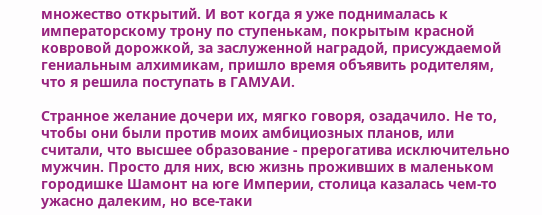множество открытий. И вот когда я уже поднималась к императорскому трону по ступенькам, покрытым красной ковровой дорожкой, за заслуженной наградой, присуждаемой гениальным алхимикам, пришло время объявить родителям, что я решила поступать в ГАМУАИ.

Странное желание дочери их, мягко говоря, озадачило. Не то, чтобы они были против моих амбициозных планов, или считали, что высшее образование - прерогатива исключительно мужчин. Просто для них, всю жизнь проживших в маленьком городишке Шамонт на юге Империи, столица казалась чем-то ужасно далеким, но все-таки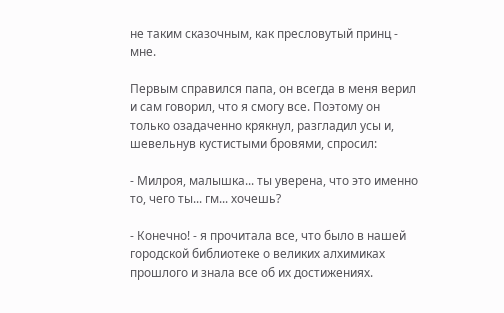не таким сказочным, как пресловутый принц - мне.

Первым справился папа, он всегда в меня верил и сам говорил, что я смогу все. Поэтому он только озадаченно крякнул, разгладил усы и, шевельнув кустистыми бровями, спросил:

- Милроя, малышка... ты уверена, что это именно то, чего ты... гм... хочешь?

- Конечно! - я прочитала все, что было в нашей городской библиотеке о великих алхимиках прошлого и знала все об их достижениях.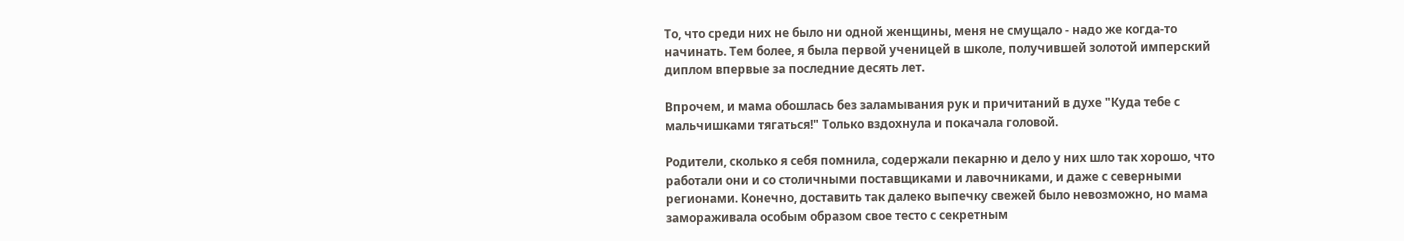То, что среди них не было ни одной женщины, меня не смущало - надо же когда-то начинать. Тем более, я была первой ученицей в школе, получившей золотой имперский диплом впервые за последние десять лет.

Впрочем, и мама обошлась без заламывания рук и причитаний в духе "Куда тебе с мальчишками тягаться!" Только вздохнула и покачала головой.

Родители, сколько я себя помнила, содержали пекарню и дело у них шло так хорошо, что работали они и со столичными поставщиками и лавочниками, и даже с северными регионами. Конечно, доставить так далеко выпечку свежей было невозможно, но мама замораживала особым образом свое тесто с секретным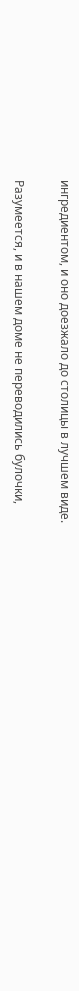ингредиентом, и оно доезжало до столицы в лучшем виде.

Разумеется, и в нашем доме не переводились булочки,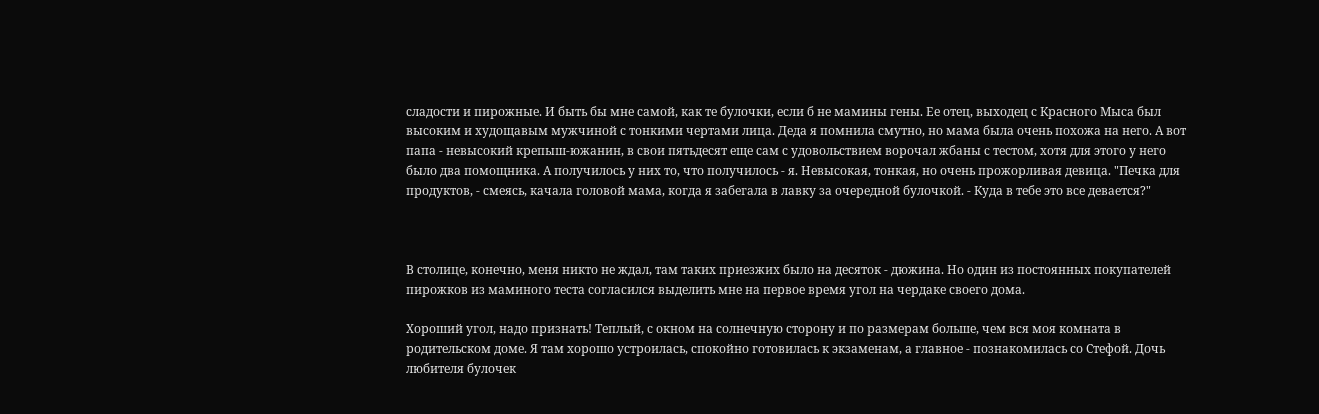сладости и пирожные. И быть бы мне самой, как те булочки, если б не мамины гены. Ее отец, выходец с Красного Мыса был высоким и худощавым мужчиной с тонкими чертами лица. Деда я помнила смутно, но мама была очень похожа на него. А вот папа - невысокий крепыш-южанин, в свои пятьдесят еще сам с удовольствием ворочал жбаны с тестом, хотя для этого у него было два помощника. А получилось у них то, что получилось - я. Невысокая, тонкая, но очень прожорливая девица. "Печка для продуктов, - смеясь, качала головой мама, когда я забегала в лавку за очередной булочкой. - Куда в тебе это все девается?"



В столице, конечно, меня никто не ждал, там таких приезжих было на десяток - дюжина. Но один из постоянных покупателей пирожков из маминого теста согласился выделить мне на первое время угол на чердаке своего дома.

Хороший угол, надо признать! Теплый, с окном на солнечную сторону и по размерам больше, чем вся моя комната в родительском доме. Я там хорошо устроилась, спокойно готовилась к экзаменам, а главное - познакомилась со Стефой. Дочь любителя булочек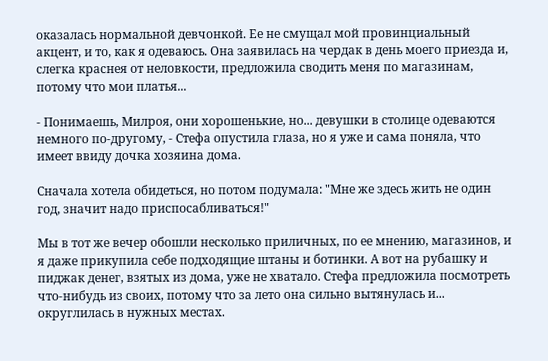оказалась нормальной девчонкой. Ее не смущал мой провинциальный акцент, и то, как я одеваюсь. Она заявилась на чердак в день моего приезда и, слегка краснея от неловкости, предложила сводить меня по магазинам, потому что мои платья...

- Понимаешь, Милроя, они хорошенькие, но... девушки в столице одеваются немного по-другому, - Стефа опустила глаза, но я уже и сама поняла, что имеет ввиду дочка хозяина дома.

Сначала хотела обидеться, но потом подумала: "Мне же здесь жить не один год, значит надо приспосабливаться!"

Мы в тот же вечер обошли несколько приличных, по ее мнению, магазинов, и я даже прикупила себе подходящие штаны и ботинки. А вот на рубашку и пиджак денег, взятых из дома, уже не хватало. Стефа предложила посмотреть что-нибудь из своих, потому что за лето она сильно вытянулась и... округлилась в нужных местах.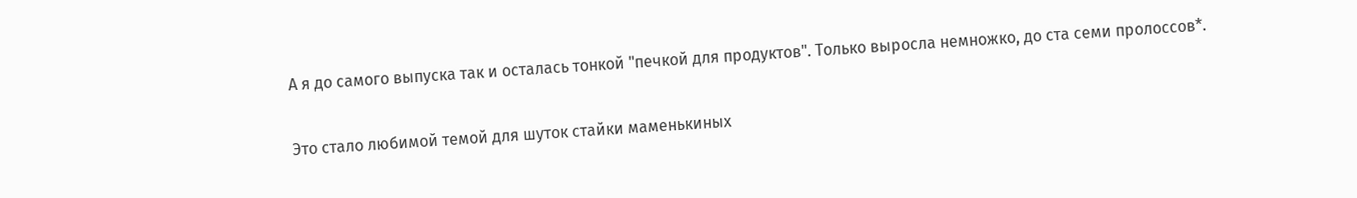А я до самого выпуска так и осталась тонкой "печкой для продуктов". Только выросла немножко, до ста семи пролоссов*.

Это стало любимой темой для шуток стайки маменькиных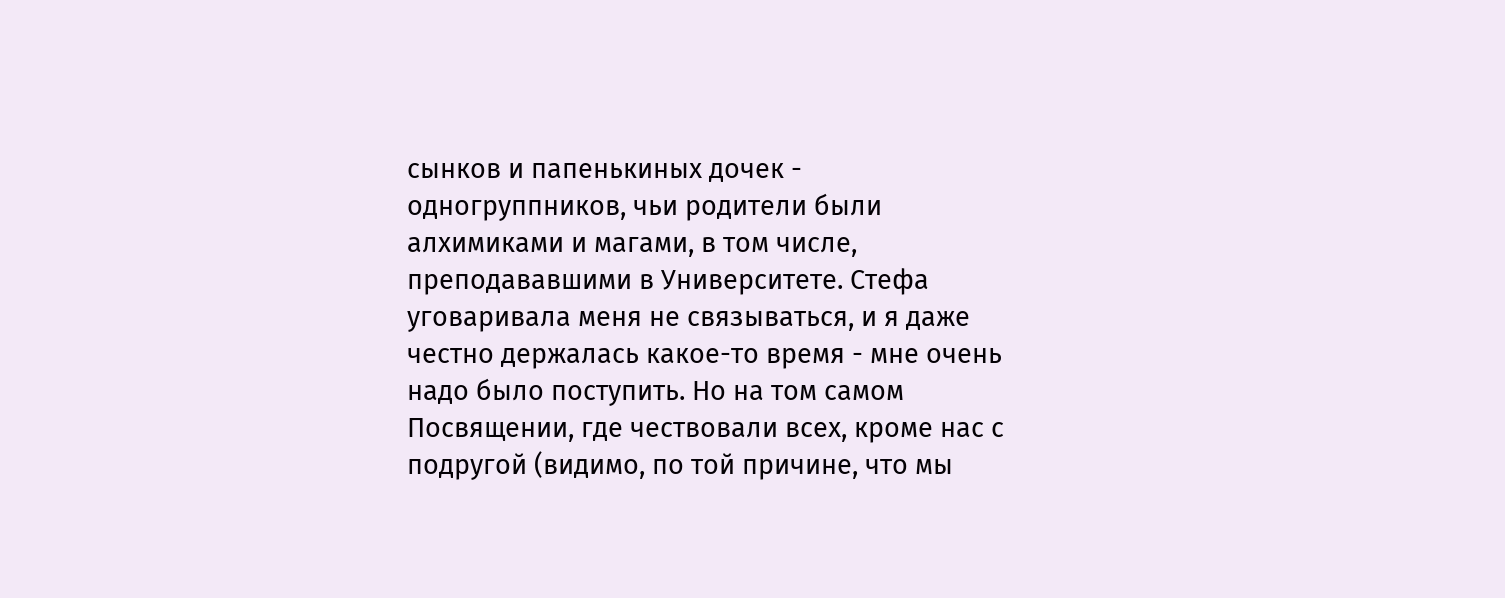сынков и папенькиных дочек - одногруппников, чьи родители были алхимиками и магами, в том числе, преподававшими в Университете. Стефа уговаривала меня не связываться, и я даже честно держалась какое-то время - мне очень надо было поступить. Но на том самом Посвящении, где чествовали всех, кроме нас с подругой (видимо, по той причине, что мы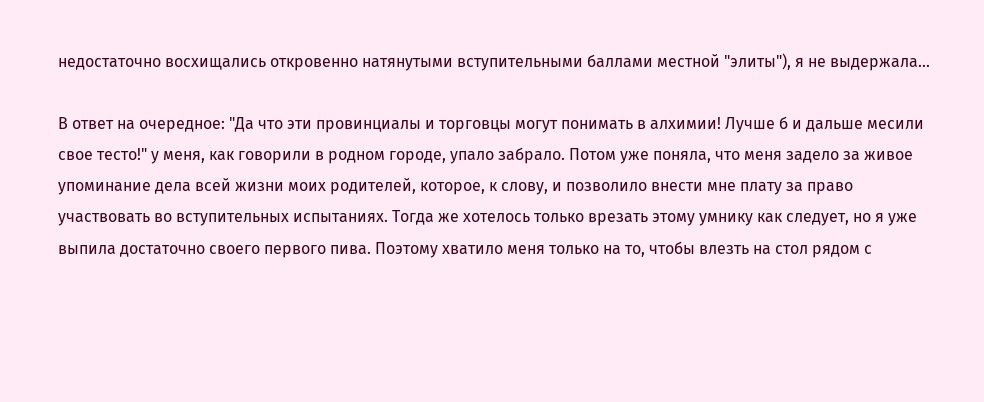недостаточно восхищались откровенно натянутыми вступительными баллами местной "элиты"), я не выдержала...

В ответ на очередное: "Да что эти провинциалы и торговцы могут понимать в алхимии! Лучше б и дальше месили свое тесто!" у меня, как говорили в родном городе, упало забрало. Потом уже поняла, что меня задело за живое упоминание дела всей жизни моих родителей, которое, к слову, и позволило внести мне плату за право участвовать во вступительных испытаниях. Тогда же хотелось только врезать этому умнику как следует, но я уже выпила достаточно своего первого пива. Поэтому хватило меня только на то, чтобы влезть на стол рядом с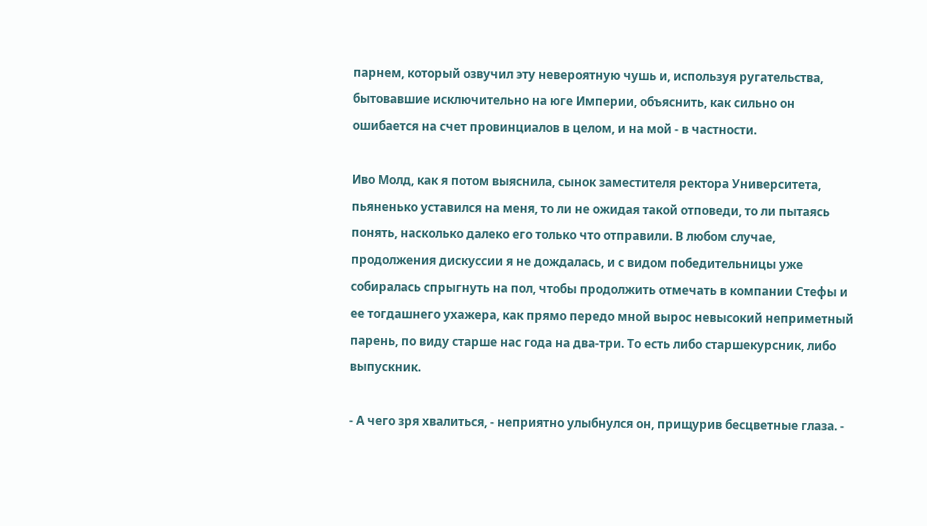парнем, который озвучил эту невероятную чушь и, используя ругательства, бытовавшие исключительно на юге Империи, объяснить, как сильно он ошибается на счет провинциалов в целом, и на мой - в частности.

Иво Молд, как я потом выяснила, сынок заместителя ректора Университета, пьяненько уставился на меня, то ли не ожидая такой отповеди, то ли пытаясь понять, насколько далеко его только что отправили. В любом случае, продолжения дискуссии я не дождалась, и с видом победительницы уже собиралась спрыгнуть на пол, чтобы продолжить отмечать в компании Стефы и ее тогдашнего ухажера, как прямо передо мной вырос невысокий неприметный парень, по виду старше нас года на два-три. То есть либо старшекурсник, либо выпускник.

- А чего зря хвалиться, - неприятно улыбнулся он, прищурив бесцветные глаза. -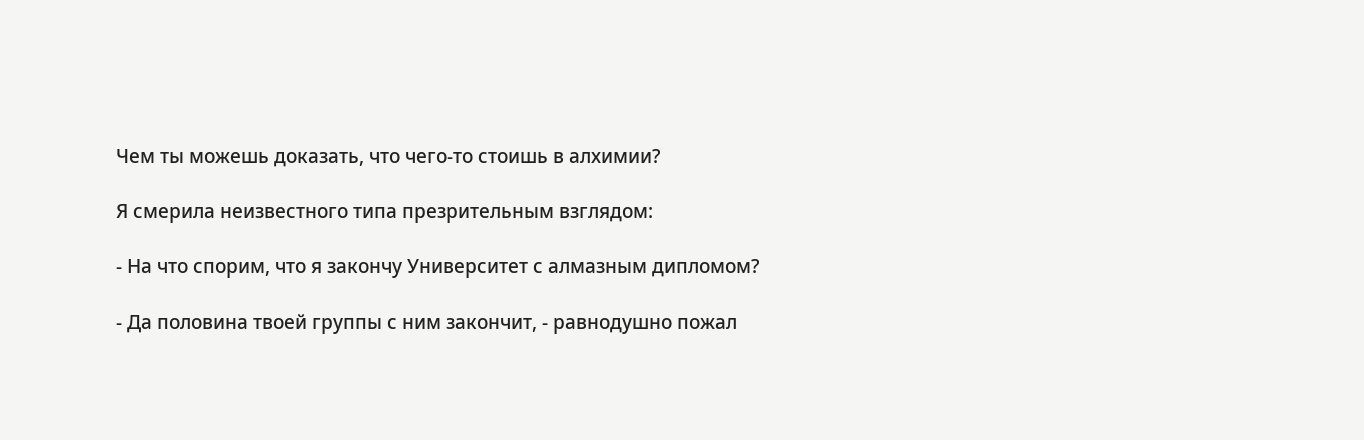Чем ты можешь доказать, что чего-то стоишь в алхимии?

Я смерила неизвестного типа презрительным взглядом:

- На что спорим, что я закончу Университет с алмазным дипломом?

- Да половина твоей группы с ним закончит, - равнодушно пожал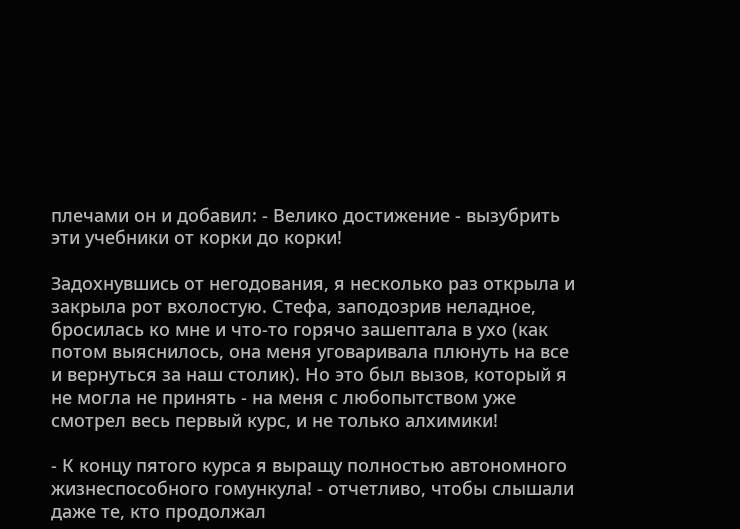плечами он и добавил: - Велико достижение - вызубрить эти учебники от корки до корки!

Задохнувшись от негодования, я несколько раз открыла и закрыла рот вхолостую. Стефа, заподозрив неладное, бросилась ко мне и что-то горячо зашептала в ухо (как потом выяснилось, она меня уговаривала плюнуть на все и вернуться за наш столик). Но это был вызов, который я не могла не принять - на меня с любопытством уже смотрел весь первый курс, и не только алхимики!

- К концу пятого курса я выращу полностью автономного жизнеспособного гомункула! - отчетливо, чтобы слышали даже те, кто продолжал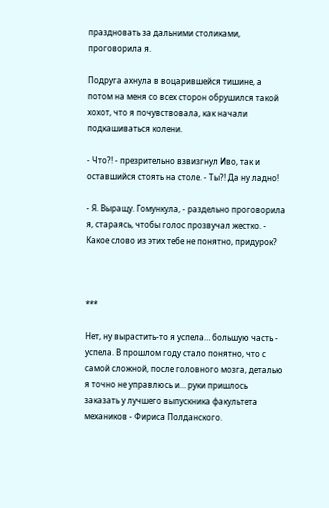праздновать за дальними столиками, проговорила я.

Подруга ахнула в воцарившейся тишине, а потом на меня со всех сторон обрушился такой хохот, что я почувствовала, как начали подкашиваться колени.

- Что?! - презрительно взвизгнул Иво, так и оставшийся стоять на столе. - Ты?! Да ну ладно!

- Я. Выращу. Гомункула, - раздельно проговорила я, стараясь, чтобы голос прозвучал жестко. - Какое слово из этих тебе не понятно, придурок?



***

Нет, ну вырастить-то я успела… большую часть - успела. В прошлом году стало понятно, что с самой сложной, после головного мозга, деталью я точно не управлюсь и… руки пришлось заказать у лучшего выпускника факультета механиков - Фириса Полданского.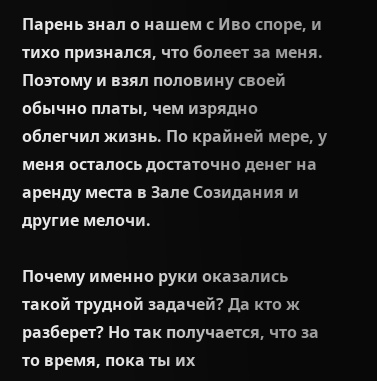Парень знал о нашем с Иво споре, и тихо признался, что болеет за меня. Поэтому и взял половину своей обычно платы, чем изрядно облегчил жизнь. По крайней мере, у меня осталось достаточно денег на аренду места в Зале Созидания и другие мелочи.

Почему именно руки оказались такой трудной задачей? Да кто ж разберет? Но так получается, что за то время, пока ты их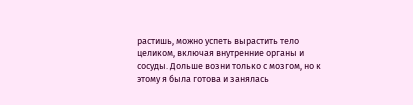растишь, можно успеть вырастить тело целиком, включая внутренние органы и сосуды. Дольше возни только с мозгом, но к этому я была готова и занялась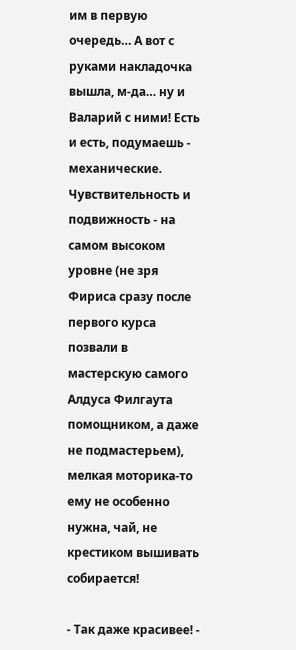им в первую очередь… А вот с руками накладочка вышла, м-да… ну и Валарий с ними! Есть и есть, подумаешь - механические. Чувствительность и подвижность - на самом высоком уровне (не зря Фириса сразу после первого курса позвали в мастерскую самого Алдуса Филгаута помощником, а даже не подмастерьем), мелкая моторика-то ему не особенно нужна, чай, не крестиком вышивать собирается!

- Так даже красивее! -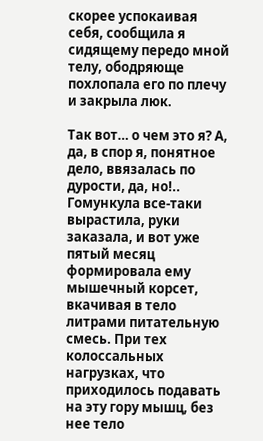скорее успокаивая себя, сообщила я сидящему передо мной телу, ободряюще похлопала его по плечу и закрыла люк.

Так вот… о чем это я? А, да, в спор я, понятное дело, ввязалась по дурости, да, но!.. Гомункула все-таки вырастила, руки заказала, и вот уже пятый месяц формировала ему мышечный корсет, вкачивая в тело литрами питательную смесь. При тех колоссальных нагрузках, что приходилось подавать на эту гору мышц, без нее тело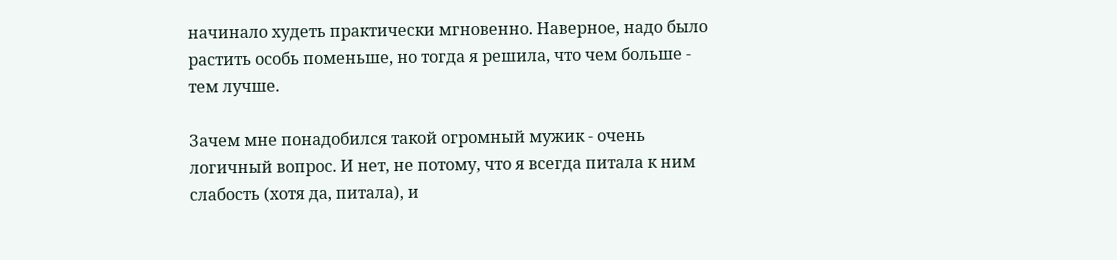начинало худеть практически мгновенно. Наверное, надо было растить особь поменьше, но тогда я решила, что чем больше - тем лучше.

Зачем мне понадобился такой огромный мужик - очень логичный вопрос. И нет, не потому, что я всегда питала к ним слабость (хотя да, питала), и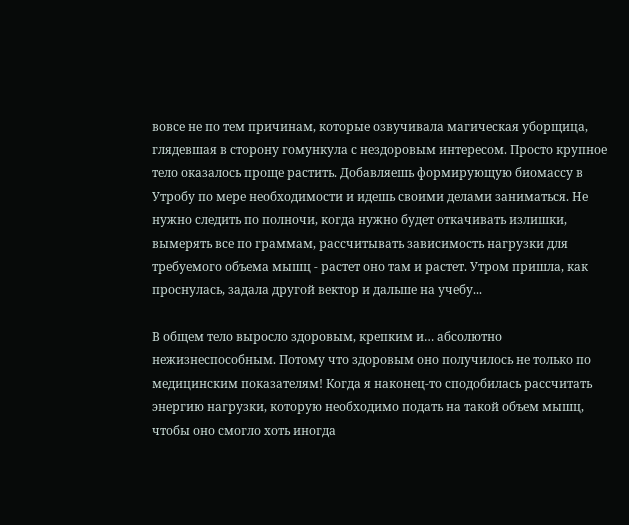вовсе не по тем причинам, которые озвучивала магическая уборщица, глядевшая в сторону гомункула с нездоровым интересом. Просто крупное тело оказалось проще растить. Добавляешь формирующую биомассу в Утробу по мере необходимости и идешь своими делами заниматься. Не нужно следить по полночи, когда нужно будет откачивать излишки, вымерять все по граммам, рассчитывать зависимость нагрузки для требуемого объема мышц - растет оно там и растет. Утром пришла, как проснулась, задала другой вектор и дальше на учебу...

В общем тело выросло здоровым, крепким и… абсолютно нежизнеспособным. Потому что здоровым оно получилось не только по медицинским показателям! Когда я наконец-то сподобилась рассчитать энергию нагрузки, которую необходимо подать на такой объем мышц, чтобы оно смогло хоть иногда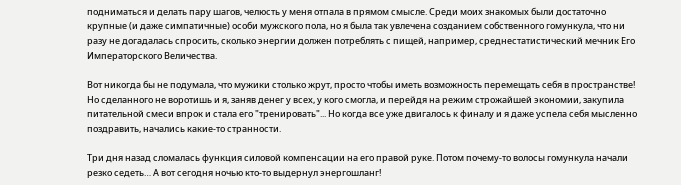подниматься и делать пару шагов, челюсть у меня отпала в прямом смысле. Среди моих знакомых были достаточно крупные (и даже симпатичные) особи мужского пола, но я была так увлечена созданием собственного гомункула, что ни разу не догадалась спросить, сколько энергии должен потреблять с пищей, например, среднестатистический мечник Его Императорского Величества.

Вот никогда бы не подумала, что мужики столько жрут, просто чтобы иметь возможность перемещать себя в пространстве! Но сделанного не воротишь и я, заняв денег у всех, у кого смогла, и перейдя на режим строжайшей экономии, закупила питательной смеси впрок и стала его "тренировать"... Но когда все уже двигалось к финалу и я даже успела себя мысленно поздравить, начались какие-то странности.

Три дня назад сломалась функция силовой компенсации на его правой руке. Потом почему-то волосы гомункула начали резко седеть… А вот сегодня ночью кто-то выдернул энергошланг!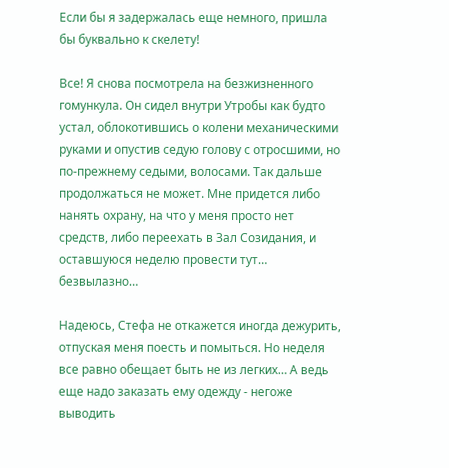Если бы я задержалась еще немного, пришла бы буквально к скелету!

Все! Я снова посмотрела на безжизненного гомункула. Он сидел внутри Утробы как будто устал, облокотившись о колени механическими руками и опустив седую голову с отросшими, но по-прежнему седыми, волосами. Так дальше продолжаться не может. Мне придется либо нанять охрану, на что у меня просто нет средств, либо переехать в Зал Созидания, и оставшуюся неделю провести тут… безвылазно…

Надеюсь, Стефа не откажется иногда дежурить, отпуская меня поесть и помыться. Но неделя все равно обещает быть не из легких… А ведь еще надо заказать ему одежду - негоже выводить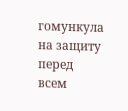гомункула на защиту перед всем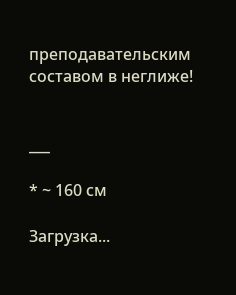преподавательским составом в неглиже!


___

* ~ 160 см

Загрузка...